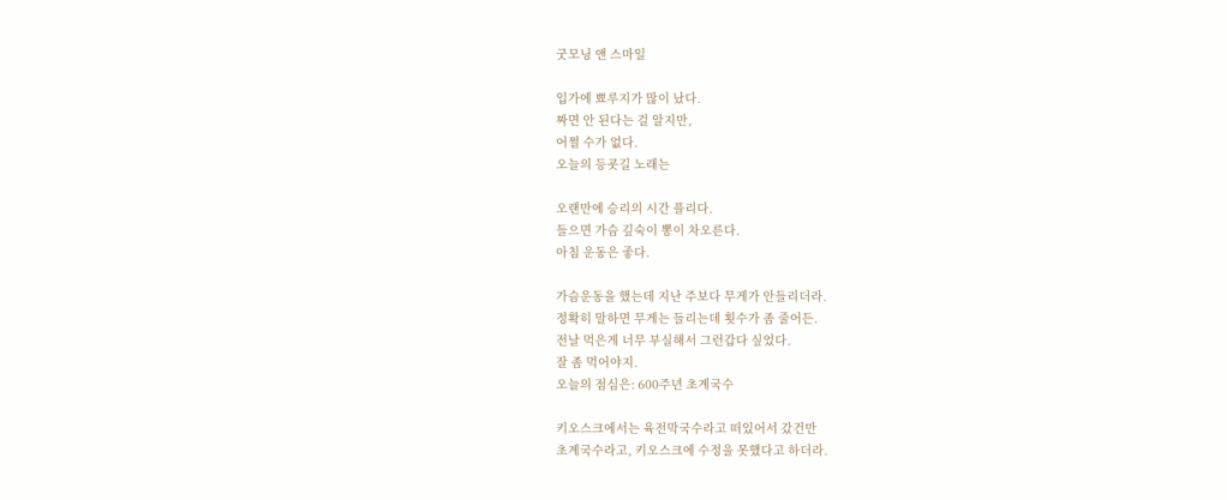굿모닝 앤 스마일

입가에 뾰루지가 많이 났다.
짜면 안 된다는 걸 알지만,
어쩔 수가 없다.
오늘의 등굣길 노래는

오랜만에 승리의 시간 플리다.
들으면 가슴 깊숙이 뽕이 차오른다.
아침 운동은 좋다.

가슴운동을 했는데 지난 주보다 무게가 안들리더라.
정확히 말하면 무게는 들리는데 횟수가 좀 줄어든.
전날 먹은게 너무 부실해서 그런갑다 싶었다.
잘 좀 먹어야지.
오늘의 점심은: 600주년 초계국수

키오스크에서는 육전막국수라고 떠있어서 갔건만
초계국수라고, 키오스크에 수정을 못했다고 하더라.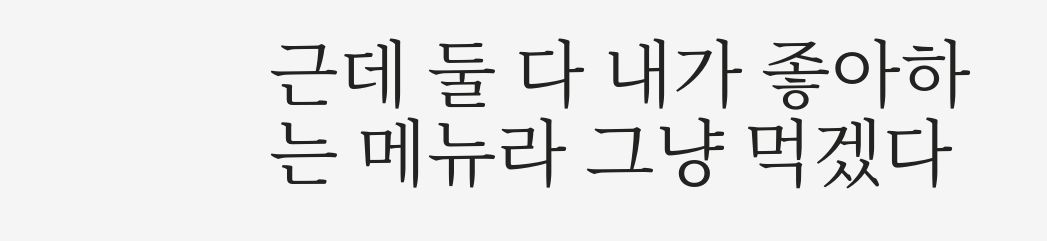근데 둘 다 내가 좋아하는 메뉴라 그냥 먹겠다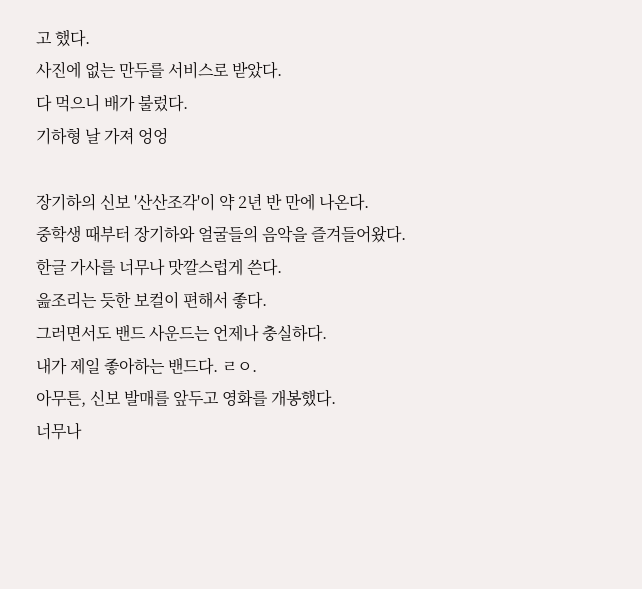고 했다.
사진에 없는 만두를 서비스로 받았다.
다 먹으니 배가 불렀다.
기하형 날 가져 엉엉

장기하의 신보 '산산조각'이 약 2년 반 만에 나온다.
중학생 때부터 장기하와 얼굴들의 음악을 즐겨들어왔다.
한글 가사를 너무나 맛깔스럽게 쓴다.
읊조리는 듯한 보컬이 편해서 좋다.
그러면서도 밴드 사운드는 언제나 충실하다.
내가 제일 좋아하는 밴드다. ㄹㅇ.
아무튼, 신보 발매를 앞두고 영화를 개봉했다.
너무나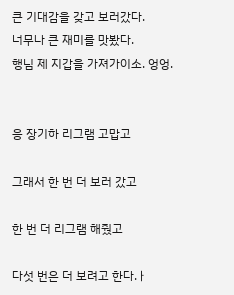큰 기대감을 갖고 보러갔다.
너무나 큰 재미를 맛봤다.
행님 제 지갑을 가져가이소. 엉엉.


응 장기하 리그램 고맙고

그래서 한 번 더 보러 갔고

한 번 더 리그램 해줬고

다섯 번은 더 보려고 한다.ㅏ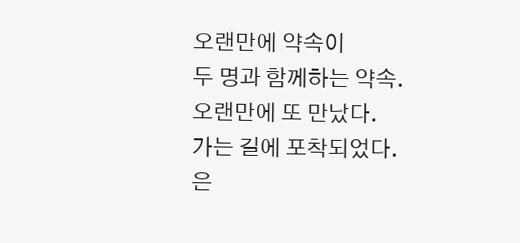오랜만에 약속이
두 명과 함께하는 약속.
오랜만에 또 만났다.
가는 길에 포착되었다.
은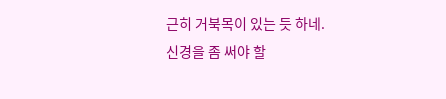근히 거북목이 있는 듯 하네.
신경을 좀 써야 할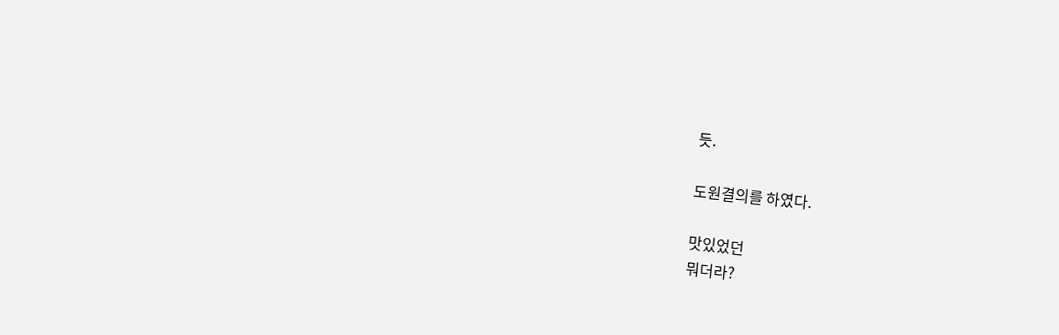듯.

도원결의를 하였다.

맛있었던
뭐더라?